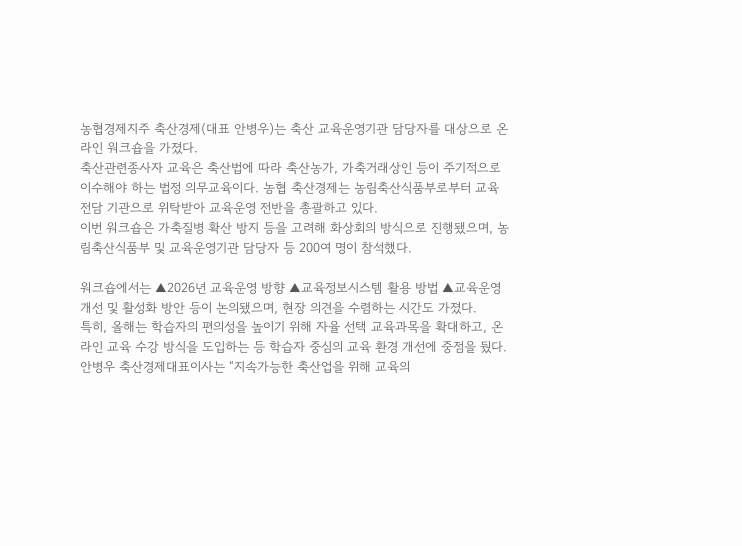농협경제지주 축산경제(대표 안병우)는 축산 교육운영기관 담당자를 대상으로 온라인 워크숍을 가졌다.
축산관련종사자 교육은 축산법에 따라 축산농가, 가축거래상인 등이 주기적으로 이수해야 하는 법정 의무교육이다. 농협 축산경제는 농림축산식품부로부터 교육 전담 기관으로 위탁받아 교육운영 전반을 총괄하고 있다.
이번 워크숍은 가축질병 확산 방지 등을 고려해 화상회의 방식으로 진행됐으며, 농림축산식품부 및 교육운영기관 담당자 등 200여 명이 참석했다.

워크숍에서는 ▲2026년 교육운영 방향 ▲교육정보시스템 활용 방법 ▲교육운영 개선 및 활성화 방안 등이 논의됐으며, 현장 의견을 수렴하는 시간도 가졌다.
특히, 올해는 학습자의 편의성을 높이기 위해 자율 선택 교육과목을 확대하고, 온라인 교육 수강 방식을 도입하는 등 학습자 중심의 교육 환경 개선에 중점을 뒀다.
안병우 축산경제대표이사는 “지속가능한 축산업을 위해 교육의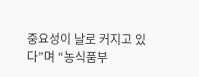중요성이 날로 커지고 있다”며 “농식품부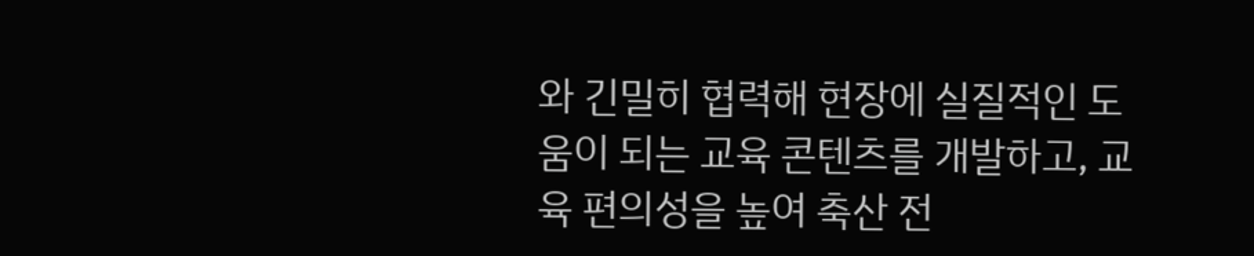와 긴밀히 협력해 현장에 실질적인 도움이 되는 교육 콘텐츠를 개발하고, 교육 편의성을 높여 축산 전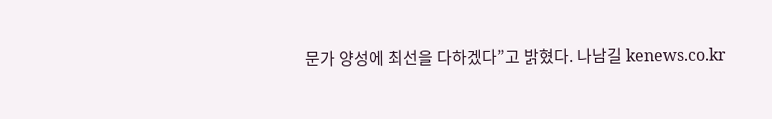문가 양성에 최선을 다하겠다”고 밝혔다. 나남길 kenews.co.kr